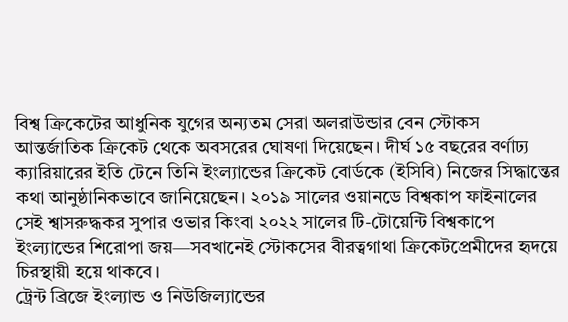বিশ্ব ক্রিকেটের আধুনিক যুগের অন্যতম সেরা অলরাউন্ডার বেন স্টোকস আন্তর্জাতিক ক্রিকেট থেকে অবসরের ঘোষণা দিয়েছেন। দীর্ঘ ১৫ বছরের বর্ণাঢ্য ক্যারিয়ারের ইতি টেনে তিনি ইংল্যান্ডের ক্রিকেট বোর্ডকে (ইসিবি) নিজের সিদ্ধান্তের কথা আনুষ্ঠানিকভাবে জানিয়েছেন। ২০১৯ সালের ওয়ানডে বিশ্বকাপ ফাইনালের সেই শ্বাসরুদ্ধকর সুপার ওভার কিংবা ২০২২ সালের টি-টোয়েন্টি বিশ্বকাপে ইংল্যান্ডের শিরোপা জয়—সবখানেই স্টোকসের বীরত্বগাথা ক্রিকেটপ্রেমীদের হৃদয়ে চিরস্থায়ী হয়ে থাকবে।
ট্রেন্ট ব্রিজে ইংল্যান্ড ও নিউজিল্যান্ডের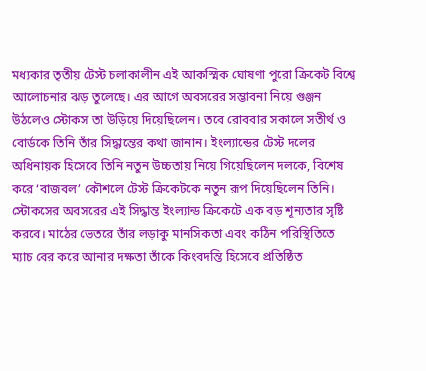মধ্যকার তৃতীয় টেস্ট চলাকালীন এই আকস্মিক ঘোষণা পুরো ক্রিকেট বিশ্বে আলোচনার ঝড় তুলেছে। এর আগে অবসরের সম্ভাবনা নিয়ে গুঞ্জন উঠলেও স্টোকস তা উড়িয়ে দিয়েছিলেন। তবে রোববার সকালে সতীর্থ ও বোর্ডকে তিনি তাঁর সিদ্ধান্তের কথা জানান। ইংল্যান্ডের টেস্ট দলের অধিনায়ক হিসেবে তিনি নতুন উচ্চতায় নিয়ে গিয়েছিলেন দলকে, বিশেষ করে ‘বাজবল’ কৌশলে টেস্ট ক্রিকেটকে নতুন রূপ দিয়েছিলেন তিনি।
স্টোকসের অবসরের এই সিদ্ধান্ত ইংল্যান্ড ক্রিকেটে এক বড় শূন্যতার সৃষ্টি করবে। মাঠের ভেতরে তাঁর লড়াকু মানসিকতা এবং কঠিন পরিস্থিতিতে ম্যাচ বের করে আনার দক্ষতা তাঁকে কিংবদন্তি হিসেবে প্রতিষ্ঠিত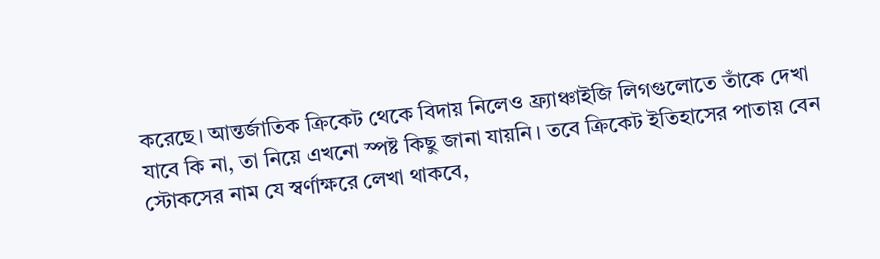করেছে। আন্তর্জাতিক ক্রিকেট থেকে বিদায় নিলেও ফ্র্যাঞ্চাইজি লিগগুলোতে তাঁকে দেখা যাবে কি না, তা নিয়ে এখনো স্পষ্ট কিছু জানা যায়নি। তবে ক্রিকেট ইতিহাসের পাতায় বেন স্টোকসের নাম যে স্বর্ণাক্ষরে লেখা থাকবে,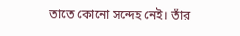তাতে কোনো সন্দেহ নেই। তাঁর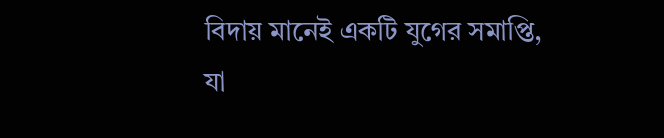বিদায় মানেই একটি যুগের সমাপ্তি, যা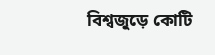বিশ্বজুড়ে কোটি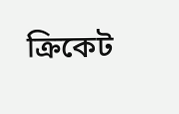ক্রিকেট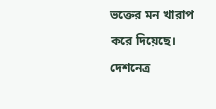ভক্তের মন খারাপ করে দিয়েছে।
দেশনেত্র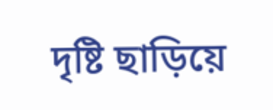দৃষ্টি ছাড়িয়ে